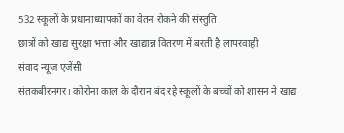532 स्कूलों के प्रधानाध्यापकों का वेतन रोकने की संस्तुति
छात्रों को खाद्य सुरक्षा भत्ता और खाद्यान्न वितरण में बरती है लापरवाही
संवाद न्यूज एजेंसी
संतकबीरनगर। कोरोना काल के दौरान बंद रहे स्कूलों के बच्चों को शासन ने खाद्य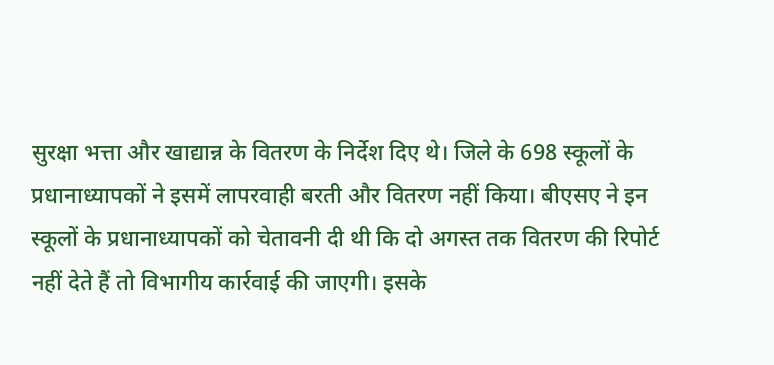सुरक्षा भत्ता और खाद्यान्न के वितरण के निर्देश दिए थे। जिले के 698 स्कूलों के प्रधानाध्यापकों ने इसमें लापरवाही बरती और वितरण नहीं किया। बीएसए ने इन स्कूलों के प्रधानाध्यापकों को चेतावनी दी थी कि दो अगस्त तक वितरण की रिपोर्ट नहीं देते हैं तो विभागीय कार्रवाई की जाएगी। इसके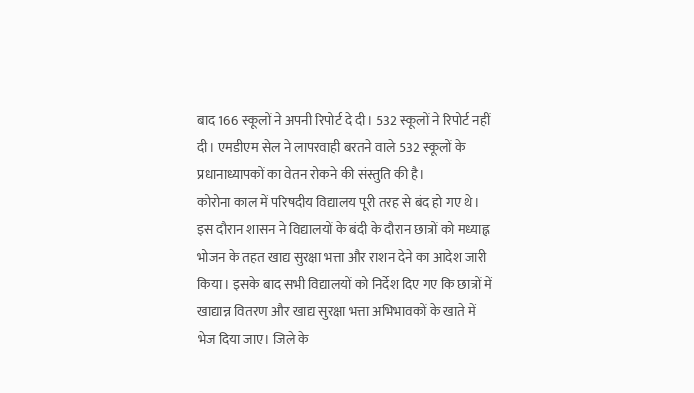बाद 166 स्कूलों ने अपनी रिपोर्ट दे दी। 532 स्कूलों ने रिपोर्ट नहीं दी। एमडीएम सेल ने लापरवाही बरतने वाले 532 स्कूलों के प्रधानाध्यापकों का वेतन रोकने की संस्तुति की है।
कोरोना काल में परिषदीय विद्यालय पूरी तरह से बंद हो गए थे। इस दौरान शासन ने विद्यालयों के बंदी के दौरान छात्रों को मध्याह्न भोजन के तहत खाद्य सुरक्षा भत्ता और राशन देने का आदेश जारी किया। इसके बाद सभी विद्यालयों को निर्देश दिए गए कि छात्रों में खाद्यान्न वितरण और खाद्य सुरक्षा भत्ता अभिभावकों के खाते में भेज दिया जाए। जिले के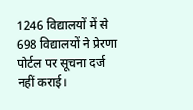1246 विद्यालयों में से 698 विद्यालयों ने प्रेरणा पोर्टल पर सूचना दर्ज नहीं कराई।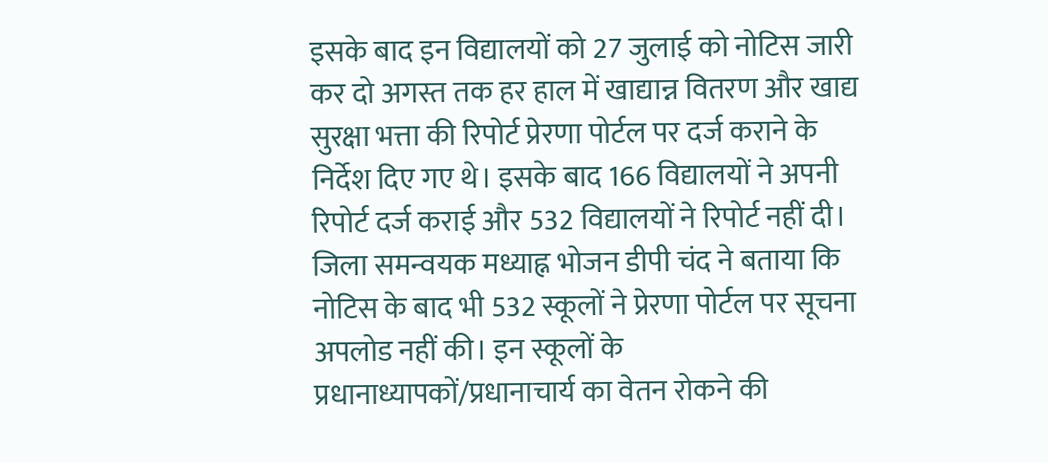इसके बाद इन विद्यालयों को 27 जुलाई को नोटिस जारी कर दो अगस्त तक हर हाल में खाद्यान्न वितरण और खाद्य सुरक्षा भत्ता की रिपोर्ट प्रेरणा पोर्टल पर दर्ज कराने के निर्देश दिए गए थे। इसके बाद 166 विद्यालयों ने अपनी रिपोर्ट दर्ज कराई और 532 विद्यालयों ने रिपोर्ट नहीं दी। जिला समन्वयक मध्याह्न भोजन डीपी चंद ने बताया कि नोटिस के बाद भी 532 स्कूलों ने प्रेरणा पोर्टल पर सूचना अपलोड नहीं की। इन स्कूलों के प्रधानाध्यापकों/प्रधानाचार्य का वेतन रोकने की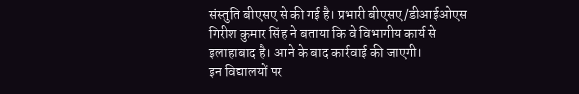संस्तुति बीएसए से की गई है। प्रभारी बीएसए/डीआईओएस गिरीश कुमार सिंह ने बताया कि वे विभागीय कार्य से इलाहाबाद है। आने के बाद कार्रवाई की जाएगी।
इन विद्यालयों पर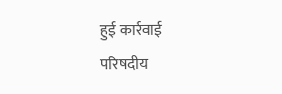हुई कार्रवाई
परिषदीय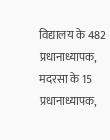विद्यालय के 482 प्रधानाध्यापक, मदरसा के 15 प्रधानाध्यापक,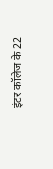इंटर कॉलेज के 22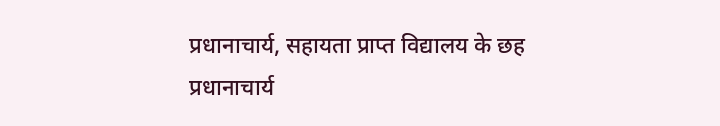प्रधानाचार्य, सहायता प्राप्त विद्यालय के छह प्रधानाचार्य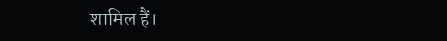शामिल हैं।